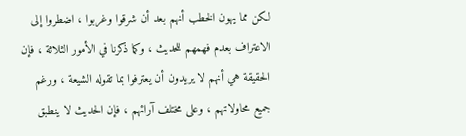لكن مما يهون الخطب أنهم بعد أن شرقوا وغربوا ، اضطروا إلى
الاعتراف بعدم فهمهم للحديث ، وكما ذكرنا في الأمور الثلاثة ، فإن
الحقيقة هي أنهم لا يريدون أن يعترفوا بما تقوله الشيعة ، ورغم
جميع محاولاتهم ، وعلى مختلف آرائهم ، فإن الحديث لا ينطبق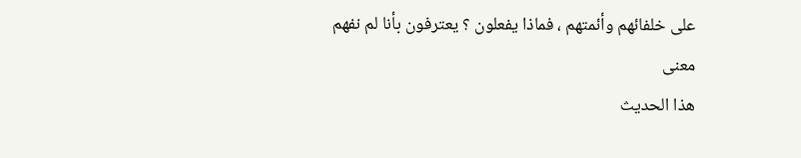على خلفائهم وأئمتهم ، فماذا يفعلون ؟ يعترفون بأنا لم نفهم معنى
هذا الحديث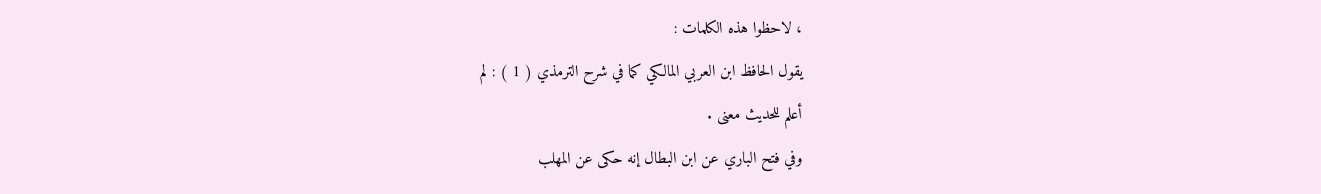، لاحظوا هذه الكلمات :
يقول الحافظ ابن العربي المالكي كما في شرح الترمذي ( 1 ) : لم
أعلم للحديث معنى .
وفي فتح الباري عن ابن البطال إنه حكى عن المهلب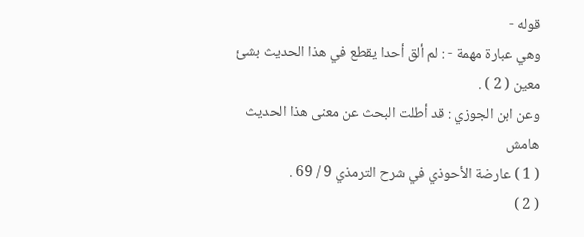قوله -
وهي عبارة مهمة - : لم ألق أحدا يقطع في هذا الحديث بشئ
معين ( 2 ) .
وعن ابن الجوزي : قد أطلت البحث عن معنى هذا الحديث
هامش
( 1 ) عارضة الأحوذي في شرح الترمذي 9 / 69 .
( 2 )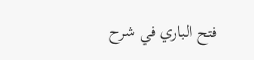فتح الباري في شرح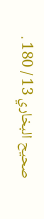صحيح البخاري 13 / 180 .